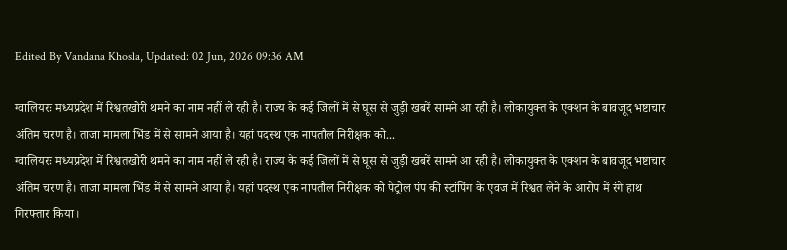Edited By Vandana Khosla, Updated: 02 Jun, 2026 09:36 AM

ग्वालियरः मध्यप्रदेश में रिश्वतखोरी थमने का नाम नहीं ले रही है। राज्य के कई जिलों में से घूस से जुड़ी खबरें सामने आ रही है। लोकायुक्त के एक्शन के बावजूद भष्टाचार अंतिम चरण है। ताजा मामला भिंड में से सामने आया है। यहां पदस्थ एक नापतौल निरीक्षक को...
ग्वालियरः मध्यप्रदेश में रिश्वतखोरी थमने का नाम नहीं ले रही है। राज्य के कई जिलों में से घूस से जुड़ी खबरें सामने आ रही है। लोकायुक्त के एक्शन के बावजूद भष्टाचार अंतिम चरण है। ताजा मामला भिंड में से सामने आया है। यहां पदस्थ एक नापतौल निरीक्षक को पेट्रोल पंप की स्टांपिंग के एवज में रिश्वत लेने के आरोप में रंगे हाथ गिरफ्तार किया।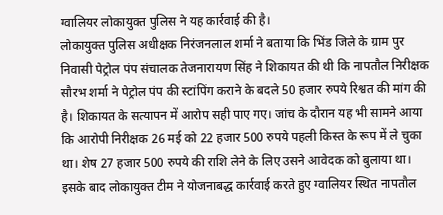ग्वालियर लोकायुक्त पुलिस ने यह कार्रवाई की है।
लोकायुक्त पुलिस अधीक्षक निरंजनलाल शर्मा ने बताया कि भिंड जिले के ग्राम पुर निवासी पेट्रोल पंप संचालक तेजनारायण सिंह ने शिकायत की थी कि नापतौल निरीक्षक सौरभ शर्मा ने पेट्रोल पंप की स्टांपिंग कराने के बदले 50 हजार रुपये रिश्वत की मांग की है। शिकायत के सत्यापन में आरोप सही पाए गए। जांच के दौरान यह भी सामने आया कि आरोपी निरीक्षक 26 मई को 22 हजार 500 रुपये पहली किस्त के रूप में ले चुका था। शेष 27 हजार 500 रुपये की राशि लेने के लिए उसने आवेदक को बुलाया था।
इसके बाद लोकायुक्त टीम ने योजनाबद्ध कार्रवाई करते हुए ग्वालियर स्थित नापतौल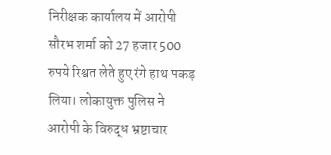निरीक्षक कार्यालय में आरोपी सौरभ शर्मा को 27 हजार 500 रुपये रिश्वत लेते हुए रंगे हाथ पकड़ लिया। लोकायुक्त पुलिस ने आरोपी के विरुद्ध भ्रष्टाचार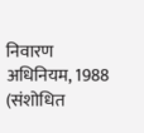निवारण अधिनियम, 1988 (संशोधित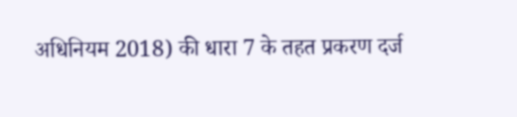अधिनियम 2018) की धारा 7 के तहत प्रकरण दर्ज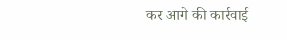कर आगे की कार्रवाई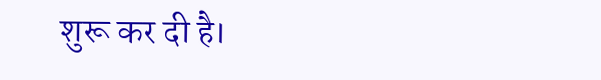शुरू कर दी है।